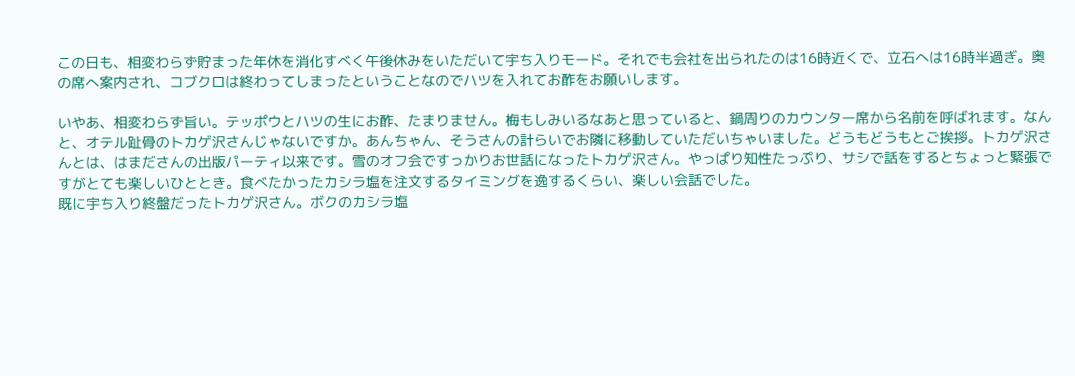この日も、相変わらず貯まった年休を消化すべく午後休みをいただいて宇ち入りモード。それでも会社を出られたのは16時近くで、立石へは16時半過ぎ。奥の席へ案内され、コブクロは終わってしまったということなのでハツを入れてお酢をお願いします。

いやあ、相変わらず旨い。テッポウとハツの生にお酢、たまりません。梅もしみいるなあと思っていると、鍋周りのカウンター席から名前を呼ばれます。なんと、オテル趾骨のトカゲ沢さんじゃないですか。あんちゃん、そうさんの計らいでお隣に移動していただいちゃいました。どうもどうもとご挨拶。トカゲ沢さんとは、はまださんの出版パーティ以来です。雪のオフ会ですっかりお世話になったトカゲ沢さん。やっぱり知性たっぷり、サシで話をするとちょっと緊張ですがとても楽しいひととき。食べたかったカシラ塩を注文するタイミングを逸するくらい、楽しい会話でした。
既に宇ち入り終盤だったトカゲ沢さん。ボクのカシラ塩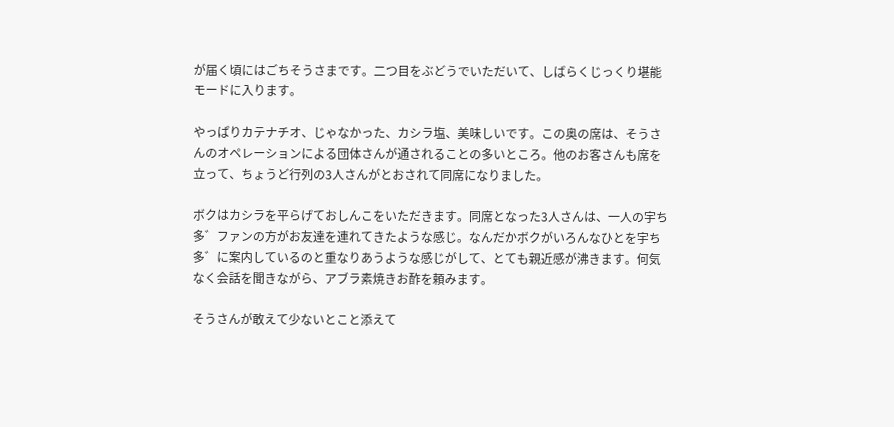が届く頃にはごちそうさまです。二つ目をぶどうでいただいて、しばらくじっくり堪能モードに入ります。

やっぱりカテナチオ、じゃなかった、カシラ塩、美味しいです。この奥の席は、そうさんのオペレーションによる団体さんが通されることの多いところ。他のお客さんも席を立って、ちょうど行列の3人さんがとおされて同席になりました。

ボクはカシラを平らげておしんこをいただきます。同席となった3人さんは、一人の宇ち多゛ファンの方がお友達を連れてきたような感じ。なんだかボクがいろんなひとを宇ち多゛に案内しているのと重なりあうような感じがして、とても親近感が沸きます。何気なく会話を聞きながら、アブラ素焼きお酢を頼みます。

そうさんが敢えて少ないとこと添えて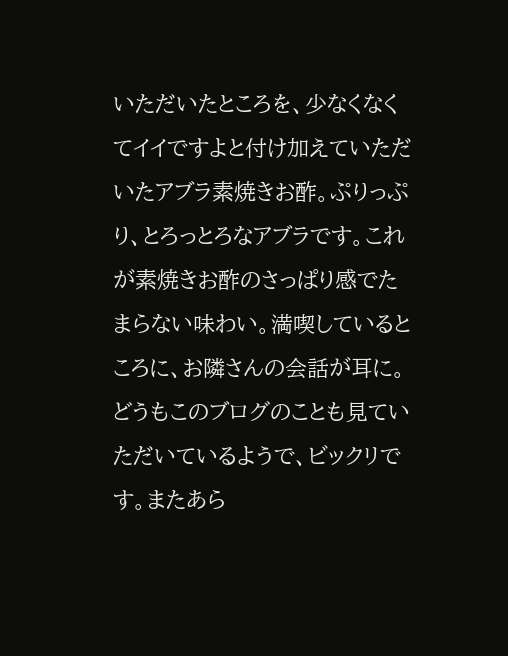いただいたところを、少なくなくてイイですよと付け加えていただいたアブラ素焼きお酢。ぷりっぷり、とろっとろなアブラです。これが素焼きお酢のさっぱり感でたまらない味わい。満喫しているところに、お隣さんの会話が耳に。どうもこのブログのことも見ていただいているようで、ビックリです。またあら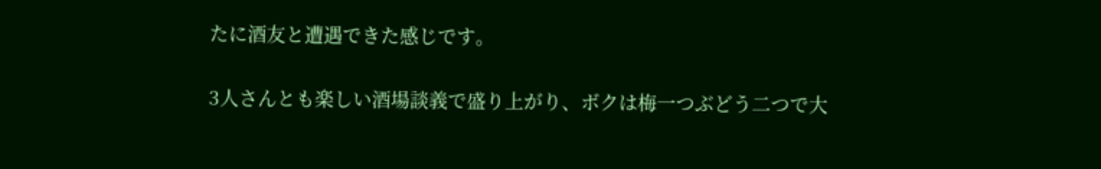たに酒友と遭遇できた感じです。

3人さんとも楽しい酒場談義で盛り上がり、ボクは梅一つぶどう二つで大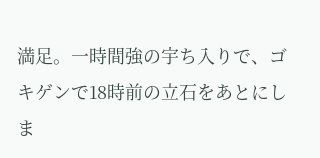満足。一時間強の宇ち入りで、ゴキゲンで18時前の立石をあとにしま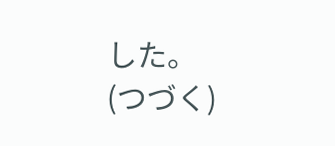した。
(つづく)